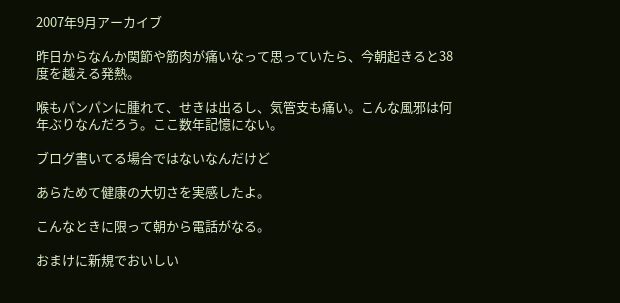2007年9月アーカイブ

昨日からなんか関節や筋肉が痛いなって思っていたら、今朝起きると38度を越える発熱。

喉もパンパンに腫れて、せきは出るし、気管支も痛い。こんな風邪は何年ぶりなんだろう。ここ数年記憶にない。

ブログ書いてる場合ではないなんだけど

あらためて健康の大切さを実感したよ。

こんなときに限って朝から電話がなる。

おまけに新規でおいしい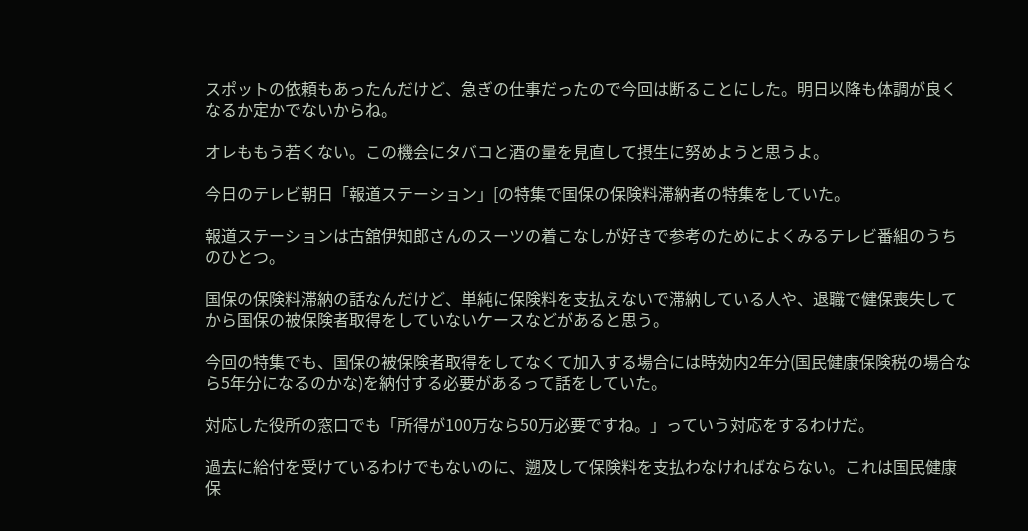スポットの依頼もあったんだけど、急ぎの仕事だったので今回は断ることにした。明日以降も体調が良くなるか定かでないからね。

オレももう若くない。この機会にタバコと酒の量を見直して摂生に努めようと思うよ。

今日のテレビ朝日「報道ステーション」[の特集で国保の保険料滞納者の特集をしていた。

報道ステーションは古舘伊知郎さんのスーツの着こなしが好きで参考のためによくみるテレビ番組のうちのひとつ。

国保の保険料滞納の話なんだけど、単純に保険料を支払えないで滞納している人や、退職で健保喪失してから国保の被保険者取得をしていないケースなどがあると思う。

今回の特集でも、国保の被保険者取得をしてなくて加入する場合には時効内2年分(国民健康保険税の場合なら5年分になるのかな)を納付する必要があるって話をしていた。

対応した役所の窓口でも「所得が100万なら50万必要ですね。」っていう対応をするわけだ。

過去に給付を受けているわけでもないのに、遡及して保険料を支払わなければならない。これは国民健康保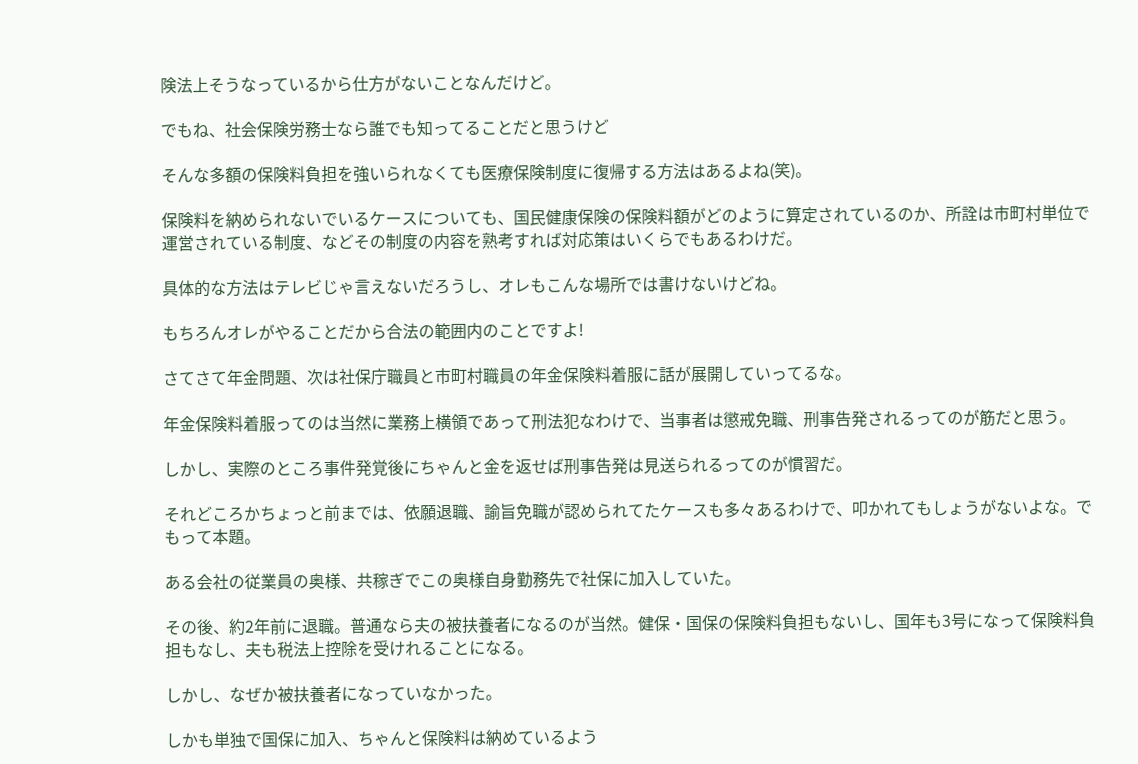険法上そうなっているから仕方がないことなんだけど。

でもね、社会保険労務士なら誰でも知ってることだと思うけど

そんな多額の保険料負担を強いられなくても医療保険制度に復帰する方法はあるよね(笑)。

保険料を納められないでいるケースについても、国民健康保険の保険料額がどのように算定されているのか、所詮は市町村単位で運営されている制度、などその制度の内容を熟考すれば対応策はいくらでもあるわけだ。

具体的な方法はテレビじゃ言えないだろうし、オレもこんな場所では書けないけどね。

もちろんオレがやることだから合法の範囲内のことですよ!

さてさて年金問題、次は社保庁職員と市町村職員の年金保険料着服に話が展開していってるな。

年金保険料着服ってのは当然に業務上横領であって刑法犯なわけで、当事者は懲戒免職、刑事告発されるってのが筋だと思う。

しかし、実際のところ事件発覚後にちゃんと金を返せば刑事告発は見送られるってのが慣習だ。

それどころかちょっと前までは、依願退職、諭旨免職が認められてたケースも多々あるわけで、叩かれてもしょうがないよな。でもって本題。

ある会社の従業員の奥様、共稼ぎでこの奥様自身勤務先で社保に加入していた。

その後、約2年前に退職。普通なら夫の被扶養者になるのが当然。健保・国保の保険料負担もないし、国年も3号になって保険料負担もなし、夫も税法上控除を受けれることになる。

しかし、なぜか被扶養者になっていなかった。

しかも単独で国保に加入、ちゃんと保険料は納めているよう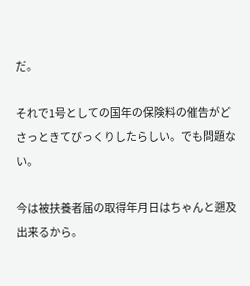だ。

それで1号としての国年の保険料の催告がどさっときてびっくりしたらしい。でも問題ない。

今は被扶養者届の取得年月日はちゃんと遡及出来るから。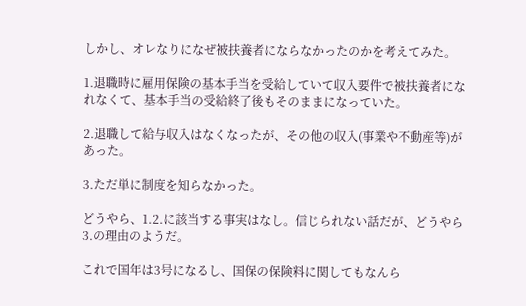しかし、オレなりになぜ被扶養者にならなかったのかを考えてみた。

1.退職時に雇用保険の基本手当を受給していて収入要件で被扶養者になれなくて、基本手当の受給終了後もそのままになっていた。

2.退職して給与収入はなくなったが、その他の収入(事業や不動産等)があった。

3.ただ単に制度を知らなかった。

どうやら、1.2.に該当する事実はなし。信じられない話だが、どうやら3.の理由のようだ。

これで国年は3号になるし、国保の保険料に関してもなんら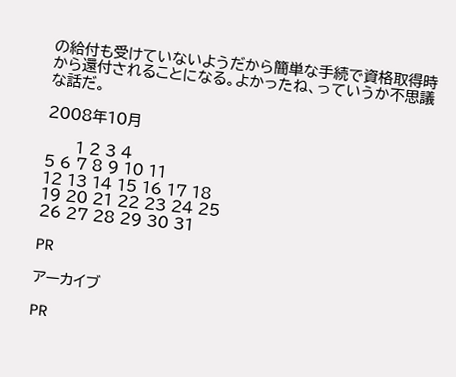の給付も受けていないようだから簡単な手続で資格取得時から還付されることになる。よかったね、っていうか不思議な話だ。

2008年10月

      1 2 3 4
5 6 7 8 9 10 11
12 13 14 15 16 17 18
19 20 21 22 23 24 25
26 27 28 29 30 31

PR

アーカイブ

PR